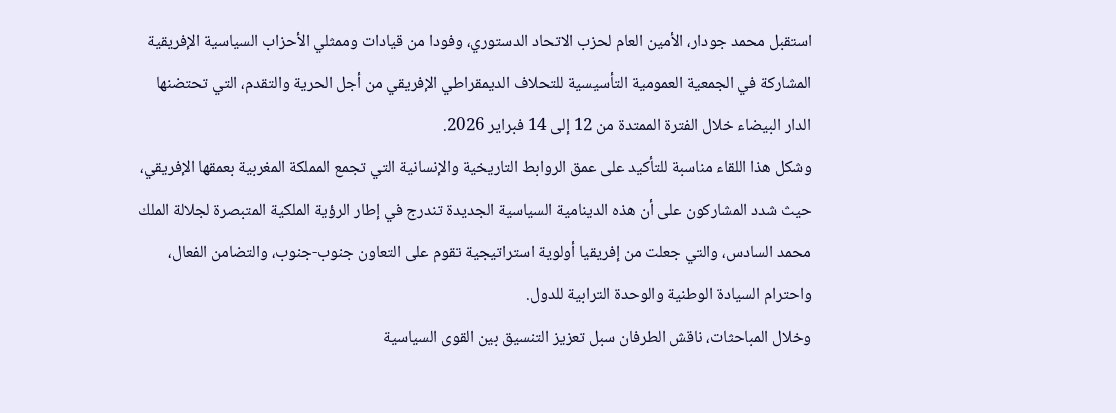استقبل محمد جودار، الأمين العام لحزب الاتحاد الدستوري، وفودا من قيادات وممثلي الأحزاب السياسية الإفريقية المشاركة في الجمعية العمومية التأسيسية للتحلاف الديمقراطي الإفريقي من أجل الحرية والتقدم، التي تحتضنها الدار البيضاء خلال الفترة الممتدة من 12 إلى 14 فبراير 2026.
وشكل هذا اللقاء مناسبة للتأكيد على عمق الروابط التاريخية والإنسانية التي تجمع المملكة المغربية بعمقها الإفريقي، حيث شدد المشاركون على أن هذه الدينامية السياسية الجديدة تندرج في إطار الرؤية الملكية المتبصرة لجلالة الملك محمد السادس، والتي جعلت من إفريقيا أولوية استراتيجية تقوم على التعاون جنوب-جنوب، والتضامن الفعال، واحترام السيادة الوطنية والوحدة الترابية للدول.
وخلال المباحثات، ناقش الطرفان سبل تعزيز التنسيق بين القوى السياسية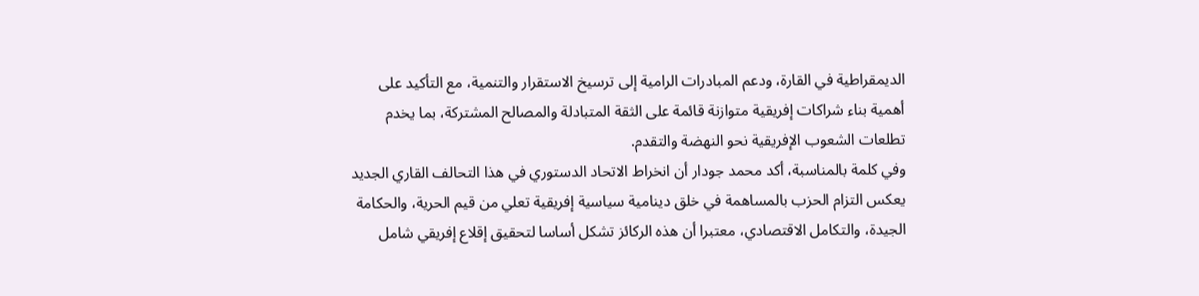الديمقراطية في القارة، ودعم المبادرات الرامية إلى ترسيخ الاستقرار والتنمية، مع التأكيد على أهمية بناء شراكات إفريقية متوازنة قائمة على الثقة المتبادلة والمصالح المشتركة، بما يخدم تطلعات الشعوب الإفريقية نحو النهضة والتقدم.
وفي كلمة بالمناسبة، أكد محمد جودار أن انخراط الاتحاد الدستوري في هذا التحالف القاري الجديد يعكس التزام الحزب بالمساهمة في خلق دينامية سياسية إفريقية تعلي من قيم الحرية، والحكامة الجيدة، والتكامل الاقتصادي، معتبرا أن هذه الركائز تشكل أساسا لتحقيق إقلاع إفريقي شامل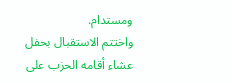ومستدام.
واختتم الاستقبال بحفل عشاء أقامه الحزب على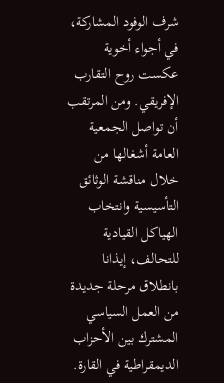شرف الوفود المشاركة، في أجواء أخوية عكست روح التقارب الإفريقي. ومن المرتقب أن تواصل الجمعية العامة أشغالها من خلال مناقشة الوثائق التأسيسية وانتخاب الهياكل القيادية للتحالف، إيذانا بانطلاق مرحلة جديدة من العمل السياسي المشترك بين الأحزاب الديمقراطية في القارة.